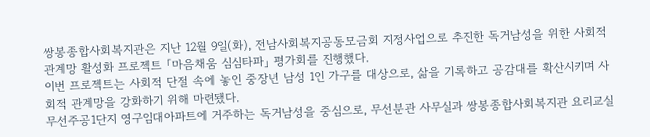쌍봉종합사회복지관은 지난 12월 9일(화), 전남사회복지공동모금회 지정사업으로 추진한 독거남성을 위한 사회적 관계망 활성화 프로젝트 「마음채움 심심타파」 평가회를 진행했다.
이번 프로젝트는 사회적 단절 속에 놓인 중장년 남성 1인 가구를 대상으로, 삶을 기록하고 공감대를 확산시키며 사회적 관계망을 강화하기 위해 마련됐다.
무선주공1단지 영구임대아파트에 거주하는 독거남성을 중심으로, 무선분관 사무실과 쌍봉종합사회복지관 요리교실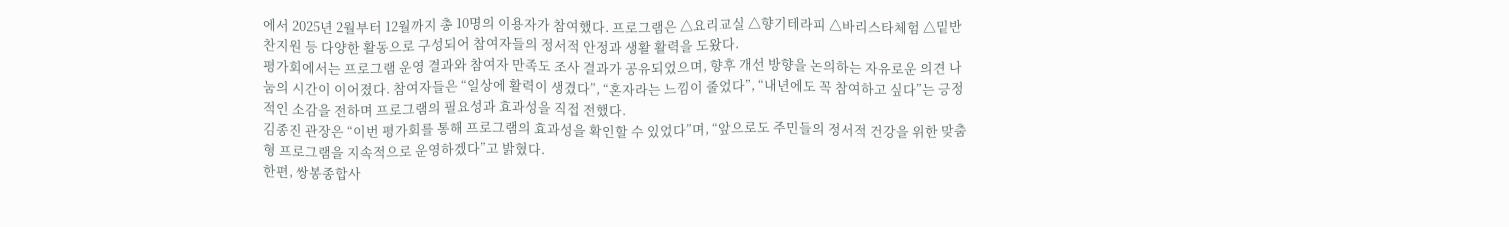에서 2025년 2월부터 12월까지 총 10명의 이용자가 참여했다. 프로그램은 △요리교실 △향기테라피 △바리스타체험 △밑반찬지원 등 다양한 활동으로 구성되어 참여자들의 정서적 안정과 생활 활력을 도왔다.
평가회에서는 프로그램 운영 결과와 참여자 만족도 조사 결과가 공유되었으며, 향후 개선 방향을 논의하는 자유로운 의견 나눔의 시간이 이어졌다. 참여자들은 “일상에 활력이 생겼다”, “혼자라는 느낌이 줄었다”, “내년에도 꼭 참여하고 싶다”는 긍정적인 소감을 전하며 프로그램의 필요성과 효과성을 직접 전했다.
김종진 관장은 “이번 평가회를 통해 프로그램의 효과성을 확인할 수 있었다”며, “앞으로도 주민들의 정서적 건강을 위한 맞춤형 프로그램을 지속적으로 운영하겠다”고 밝혔다.
한편, 쌍봉종합사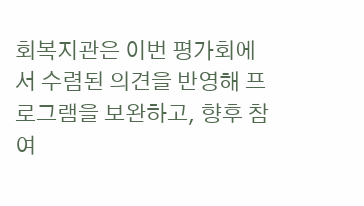회복지관은 이번 평가회에서 수렴된 의견을 반영해 프로그램을 보완하고, 향후 참여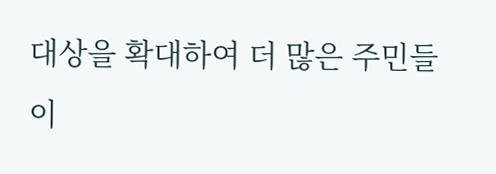대상을 확대하여 더 많은 주민들이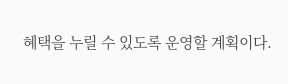혜택을 누릴 수 있도록 운영할 계획이다.